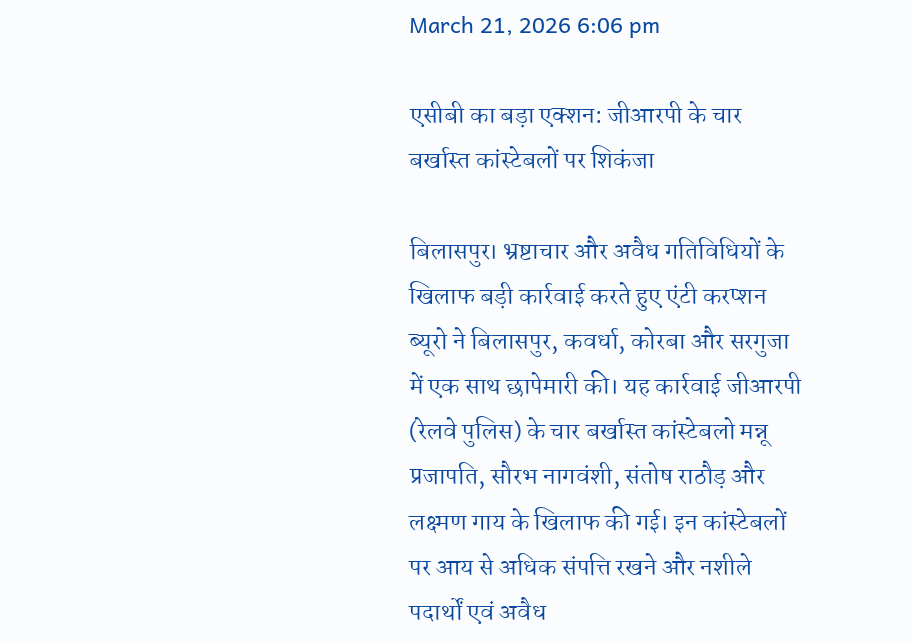March 21, 2026 6:06 pm

एसीबी का बड़ा एक्शन: जीआरपी के चार बर्खास्त कांस्टेबलों पर शिकंजा

बिलासपुर। भ्रष्टाचार और अवैध गतिविधियों के खिलाफ बड़ी कार्रवाई करते हुए एंटी करप्शन ब्यूरो ने बिलासपुर, कवर्धा, कोरबा और सरगुजा में एक साथ छापेमारी की। यह कार्रवाई जीआरपी (रेलवे पुलिस) के चार बर्खास्त कांस्टेबलो मन्नू प्रजापति, सौरभ नागवंशी, संतोष राठौड़ और लक्ष्मण गाय के खिलाफ की गई। इन कांस्टेबलों पर आय से अधिक संपत्ति रखने और नशीले पदार्थों एवं अवैध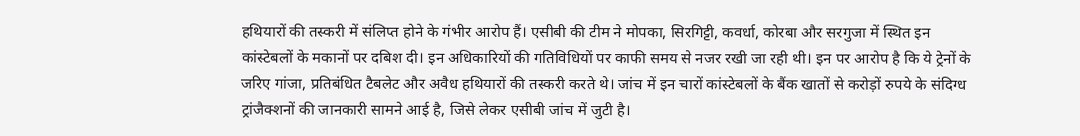हथियारों की तस्करी में संलिप्त होने के गंभीर आरोप हैं। एसीबी की टीम ने मोपका, सिरगिट्टी, कवर्धा, कोरबा और सरगुजा में स्थित इन कांस्टेबलों के मकानों पर दबिश दी। इन अधिकारियों की गतिविधियों पर काफी समय से नजर रखी जा रही थी। इन पर आरोप है कि ये ट्रेनों के जरिए गांजा, प्रतिबंधित टैबलेट और अवैध हथियारों की तस्करी करते थे। जांच में इन चारों कांस्टेबलों के बैंक खातों से करोड़ों रुपये के संदिग्ध ट्रांजैक्शनों की जानकारी सामने आई है, जिसे लेकर एसीबी जांच में जुटी है।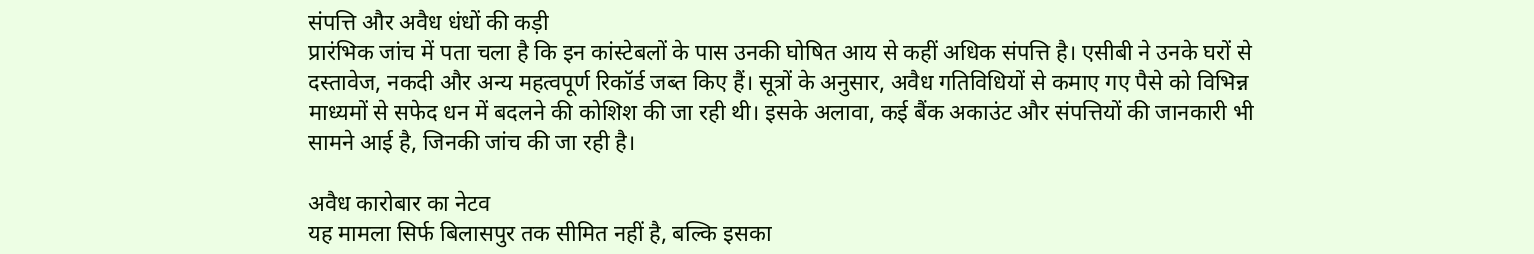संपत्ति और अवैध धंधों की कड़ी
प्रारंभिक जांच में पता चला है कि इन कांस्टेबलों के पास उनकी घोषित आय से कहीं अधिक संपत्ति है। एसीबी ने उनके घरों से दस्तावेज, नकदी और अन्य महत्वपूर्ण रिकॉर्ड जब्त किए हैं। सूत्रों के अनुसार, अवैध गतिविधियों से कमाए गए पैसे को विभिन्न माध्यमों से सफेद धन में बदलने की कोशिश की जा रही थी। इसके अलावा, कई बैंक अकाउंट और संपत्तियों की जानकारी भी सामने आई है, जिनकी जांच की जा रही है।

अवैध कारोबार का नेटव
यह मामला सिर्फ बिलासपुर तक सीमित नहीं है, बल्कि इसका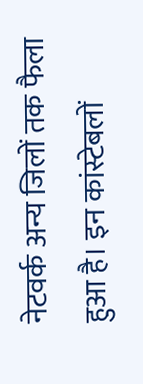नेटवर्क अन्य जिलों तक फैला हुआ है। इन कांस्टेबलों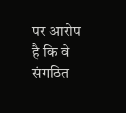पर आरोप है कि वे संगठित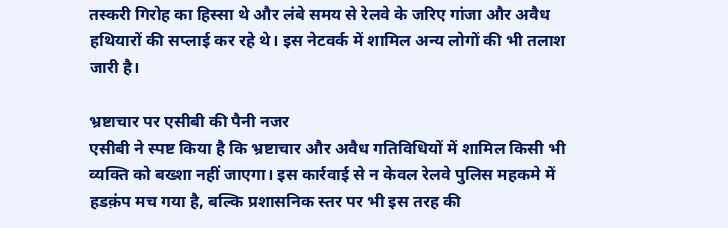तस्करी गिरोह का हिस्सा थे और लंबे समय से रेलवे के जरिए गांजा और अवैध हथियारों की सप्लाई कर रहे थे। इस नेटवर्क में शामिल अन्य लोगों की भी तलाश जारी है।

भ्रष्टाचार पर एसीबी की पैनी नजर
एसीबी ने स्पष्ट किया है कि भ्रष्टाचार और अवैध गतिविधियों में शामिल किसी भी व्यक्ति को बख्शा नहीं जाएगा। इस कार्रवाई से न केवल रेलवे पुलिस महकमे में हडक़ंप मच गया है, बल्कि प्रशासनिक स्तर पर भी इस तरह की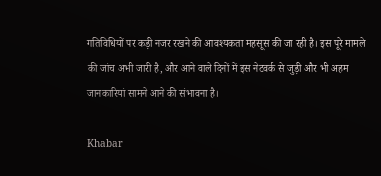गतिविधियों पर कड़ी नजर रखने की आवश्यकता महसूस की जा रही है। इस पूरे मामले की जांच अभी जारी है, और आने वाले दिनों में इस नेटवर्क से जुड़ी और भी अहम जानकारियां सामने आने की संभावना है।

Khabar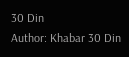30 Din
Author: Khabar 30 Din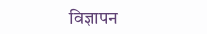विज्ञापन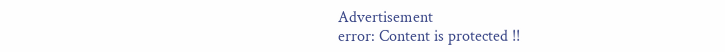Advertisement
error: Content is protected !!